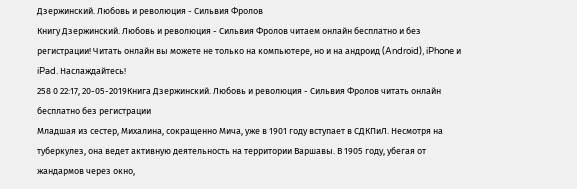Дзержинский. Любовь и революция - Сильвия Фролов
Книгу Дзержинский. Любовь и революция - Сильвия Фролов читаем онлайн бесплатно и без регистрации! Читать онлайн вы можете не только на компьютере, но и на андроид (Android), iPhone и iPad. Наслаждайтесь!
258 0 22:17, 20-05-2019Книга Дзержинский. Любовь и революция - Сильвия Фролов читать онлайн бесплатно без регистрации
Младшая из сестер, Михалина, сокращенно Мича, уже в 1901 году вступает в СДКПиЛ. Несмотря на туберкулез, она ведет активную деятельность на территории Варшавы. В 1905 году, убегая от жандармов через окно,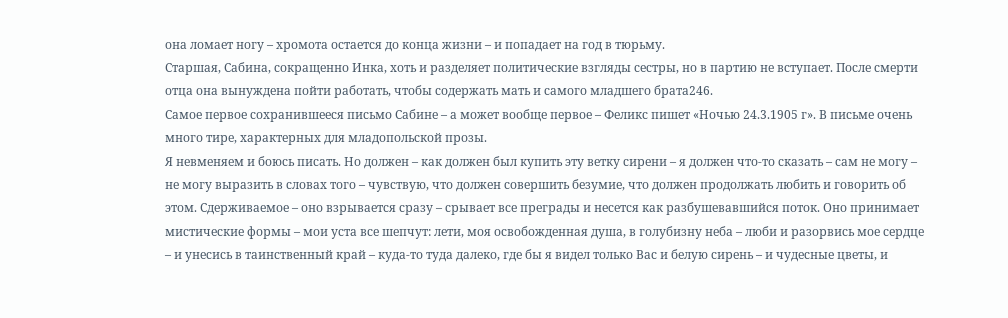она ломает ногу – хромота остается до конца жизни – и попадает на год в тюрьму.
Старшая, Сабина, сокращенно Инка, хоть и разделяет политические взгляды сестры, но в партию не вступает. После смерти отца она вынуждена пойти работать, чтобы содержать мать и самого младшего брата246.
Самое первое сохранившееся письмо Сабине – а может вообще первое – Феликс пишет «Ночью 24.3.1905 г». В письме очень много тире, характерных для младопольской прозы.
Я невменяем и боюсь писать. Но должен – как должен был купить эту ветку сирени – я должен что-то сказать – сам не могу – не могу выразить в словах того – чувствую, что должен совершить безумие, что должен продолжать любить и говорить об этом. Сдерживаемое – оно взрывается сразу – срывает все преграды и несется как разбушевавшийся поток. Оно принимает мистические формы – мои уста все шепчут: лети, моя освобожденная душа, в голубизну неба – люби и разорвись мое сердце – и унесись в таинственный край – куда-то туда далеко, где бы я видел только Вас и белую сирень – и чудесные цветы, и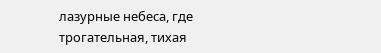лазурные небеса, где трогательная, тихая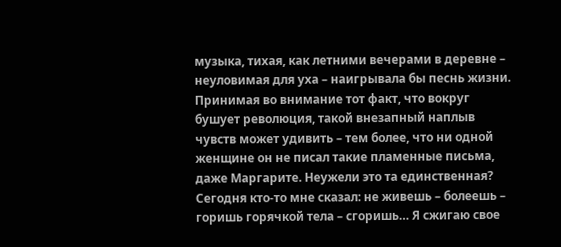музыка, тихая, как летними вечерами в деревне – неуловимая для уха – наигрывала бы песнь жизни.
Принимая во внимание тот факт, что вокруг бушует революция, такой внезапный наплыв чувств может удивить – тем более, что ни одной женщине он не писал такие пламенные письма, даже Маргарите. Неужели это та единственная?
Сегодня кто-то мне сказал: не живешь – болеешь – горишь горячкой тела – сгоришь… Я сжигаю свое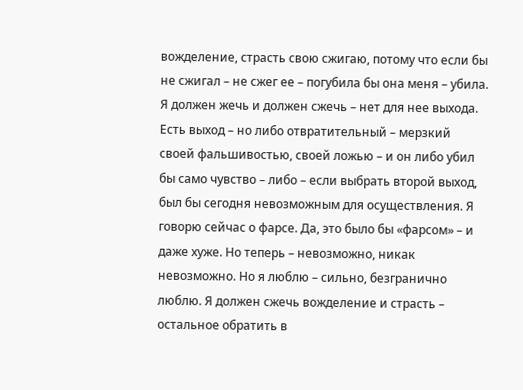вожделение, страсть свою сжигаю, потому что если бы не сжигал – не сжег ее – погубила бы она меня – убила.
Я должен жечь и должен сжечь – нет для нее выхода. Есть выход – но либо отвратительный – мерзкий своей фальшивостью, своей ложью – и он либо убил бы само чувство – либо – если выбрать второй выход, был бы сегодня невозможным для осуществления. Я говорю сейчас о фарсе. Да, это было бы «фарсом» – и даже хуже. Но теперь – невозможно, никак невозможно. Но я люблю – сильно, безгранично люблю. Я должен сжечь вожделение и страсть – остальное обратить в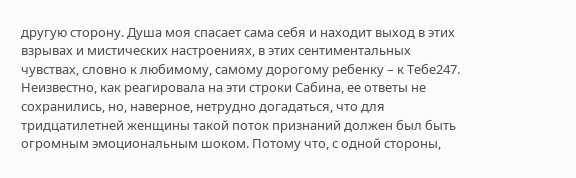другую сторону. Душа моя спасает сама себя и находит выход в этих взрывах и мистических настроениях, в этих сентиментальных чувствах, словно к любимому, самому дорогому ребенку – к Тебе247.
Неизвестно, как реагировала на эти строки Сабина, ее ответы не сохранились, но, наверное, нетрудно догадаться, что для тридцатилетней женщины такой поток признаний должен был быть огромным эмоциональным шоком. Потому что, с одной стороны,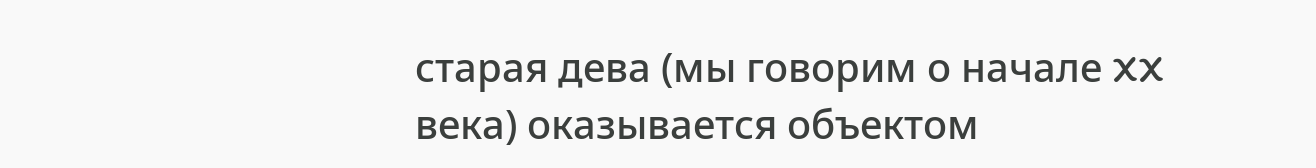старая дева (мы говорим о начале XX века) оказывается объектом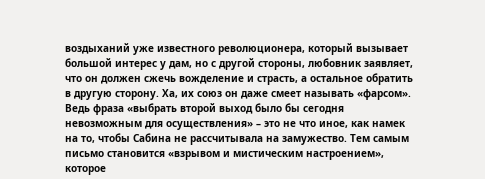воздыханий уже известного революционера, который вызывает большой интерес у дам, но с другой стороны, любовник заявляет, что он должен сжечь вожделение и страсть, а остальное обратить в другую сторону. Ха, их союз он даже смеет называть «фарсом». Ведь фраза «выбрать второй выход было бы сегодня невозможным для осуществления» – это не что иное, как намек на то, чтобы Сабина не рассчитывала на замужество. Тем самым письмо становится «взрывом и мистическим настроением», которое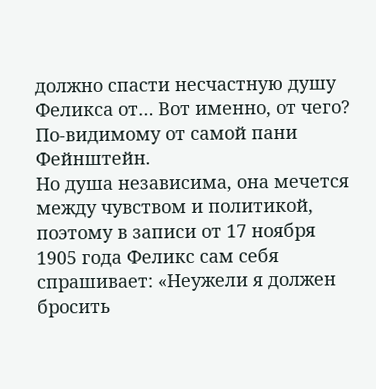должно спасти несчастную душу Феликса от… Вот именно, от чего? По-видимому от самой пани Фейнштейн.
Но душа независима, она мечется между чувством и политикой, поэтому в записи от 17 ноября 1905 года Феликс сам себя спрашивает: «Неужели я должен бросить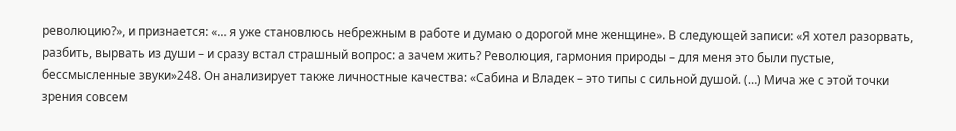революцию?», и признается: «… я уже становлюсь небрежным в работе и думаю о дорогой мне женщине». В следующей записи: «Я хотел разорвать, разбить, вырвать из души – и сразу встал страшный вопрос: а зачем жить? Революция, гармония природы – для меня это были пустые, бессмысленные звуки»248. Он анализирует также личностные качества: «Сабина и Владек – это типы с сильной душой. (…) Мича же с этой точки зрения совсем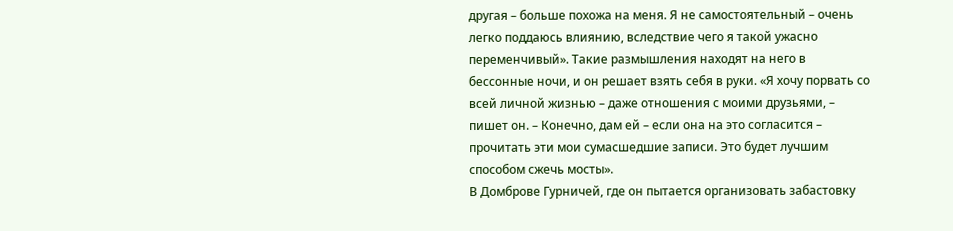другая – больше похожа на меня. Я не самостоятельный – очень легко поддаюсь влиянию, вследствие чего я такой ужасно переменчивый». Такие размышления находят на него в бессонные ночи, и он решает взять себя в руки. «Я хочу порвать со всей личной жизнью – даже отношения с моими друзьями, – пишет он. – Конечно, дам ей – если она на это согласится – прочитать эти мои сумасшедшие записи. Это будет лучшим способом сжечь мосты».
В Домброве Гурничей, где он пытается организовать забастовку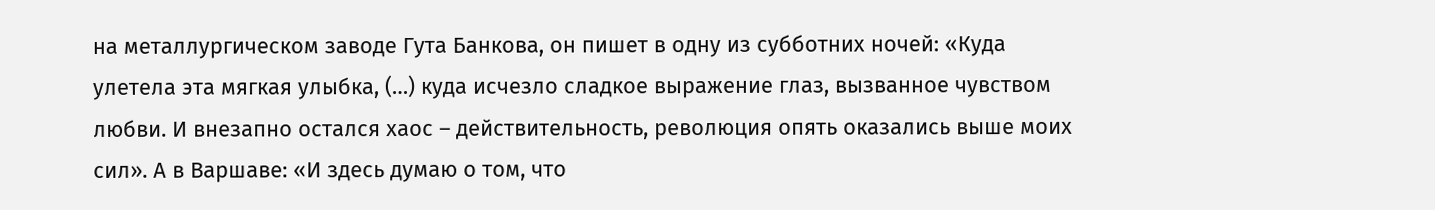на металлургическом заводе Гута Банкова, он пишет в одну из субботних ночей: «Куда улетела эта мягкая улыбка, (…) куда исчезло сладкое выражение глаз, вызванное чувством любви. И внезапно остался хаос – действительность, революция опять оказались выше моих сил». А в Варшаве: «И здесь думаю о том, что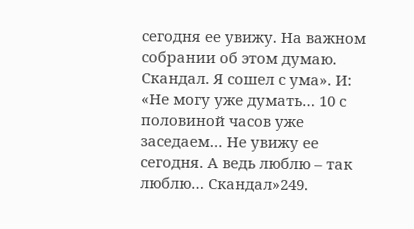сегодня ее увижу. На важном собрании об этом думаю. Скандал. Я сошел с ума». И: «Не могу уже думать… 10 с половиной часов уже заседаем… Не увижу ее сегодня. А ведь люблю – так люблю… Скандал»249.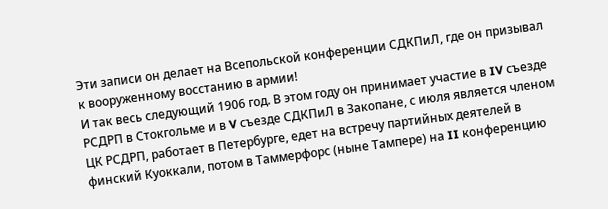Эти записи он делает на Всепольской конференции СДКПиЛ, где он призывал к вооруженному восстанию в армии!
И так весь следующий 1906 год. В этом году он принимает участие в IV съезде РСДРП в Стокгольме и в V съезде СДКПиЛ в Закопане, с июля является членом ЦК РСДРП, работает в Петербурге, едет на встречу партийных деятелей в финский Куоккали, потом в Таммерфорс (ныне Тампере) на II конференцию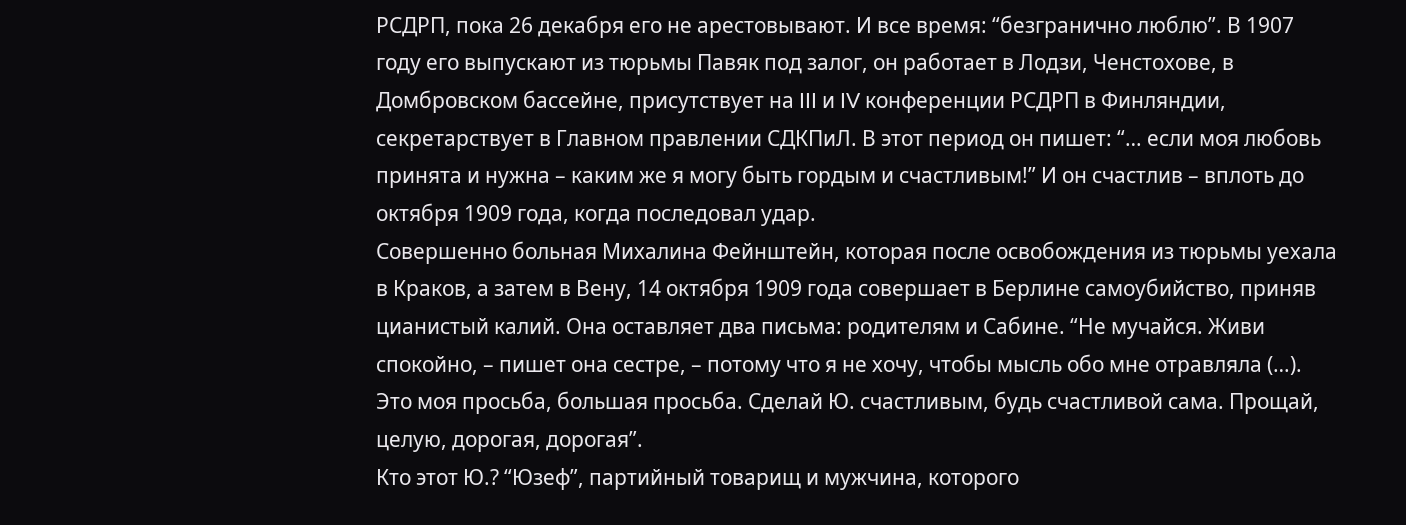РСДРП, пока 26 декабря его не арестовывают. И все время: “безгранично люблю”. В 1907 году его выпускают из тюрьмы Павяк под залог, он работает в Лодзи, Ченстохове, в Домбровском бассейне, присутствует на III и IV конференции РСДРП в Финляндии, секретарствует в Главном правлении СДКПиЛ. В этот период он пишет: “… если моя любовь принята и нужна – каким же я могу быть гордым и счастливым!” И он счастлив – вплоть до октября 1909 года, когда последовал удар.
Совершенно больная Михалина Фейнштейн, которая после освобождения из тюрьмы уехала в Краков, а затем в Вену, 14 октября 1909 года совершает в Берлине самоубийство, приняв цианистый калий. Она оставляет два письма: родителям и Сабине. “Не мучайся. Живи спокойно, – пишет она сестре, – потому что я не хочу, чтобы мысль обо мне отравляла (…). Это моя просьба, большая просьба. Сделай Ю. счастливым, будь счастливой сама. Прощай, целую, дорогая, дорогая”.
Кто этот Ю.? “Юзеф”, партийный товарищ и мужчина, которого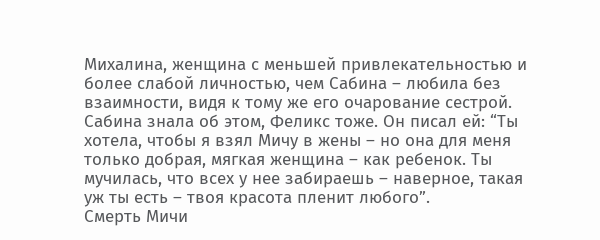Михалина, женщина с меньшей привлекательностью и более слабой личностью, чем Сабина – любила без взаимности, видя к тому же его очарование сестрой. Сабина знала об этом, Феликс тоже. Он писал ей: “Ты хотела, чтобы я взял Мичу в жены – но она для меня только добрая, мягкая женщина – как ребенок. Ты мучилась, что всех у нее забираешь – наверное, такая уж ты есть – твоя красота пленит любого”.
Смерть Мичи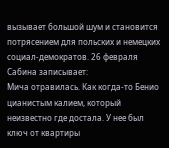вызывает большой шум и становится потрясением для польских и немецких социал-демократов. 26 февраля Сабина записывает:
Мича отравилась. Как когда-то Бенио цианистым калием, который неизвестно где достала. У нее был ключ от квартиры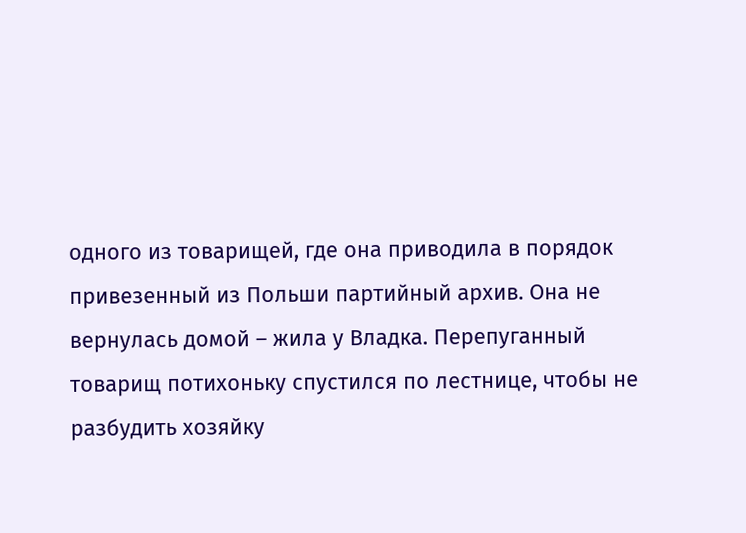одного из товарищей, где она приводила в порядок привезенный из Польши партийный архив. Она не вернулась домой – жила у Владка. Перепуганный товарищ потихоньку спустился по лестнице, чтобы не разбудить хозяйку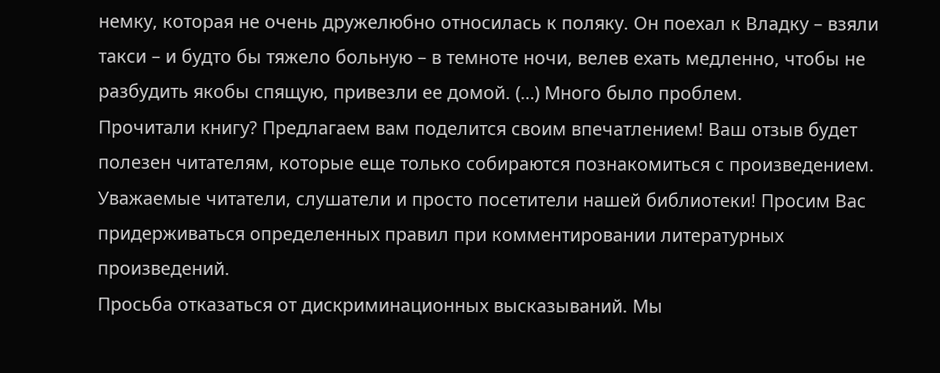немку, которая не очень дружелюбно относилась к поляку. Он поехал к Владку – взяли такси – и будто бы тяжело больную – в темноте ночи, велев ехать медленно, чтобы не разбудить якобы спящую, привезли ее домой. (…) Много было проблем.
Прочитали книгу? Предлагаем вам поделится своим впечатлением! Ваш отзыв будет полезен читателям, которые еще только собираются познакомиться с произведением.
Уважаемые читатели, слушатели и просто посетители нашей библиотеки! Просим Вас придерживаться определенных правил при комментировании литературных произведений.
Просьба отказаться от дискриминационных высказываний. Мы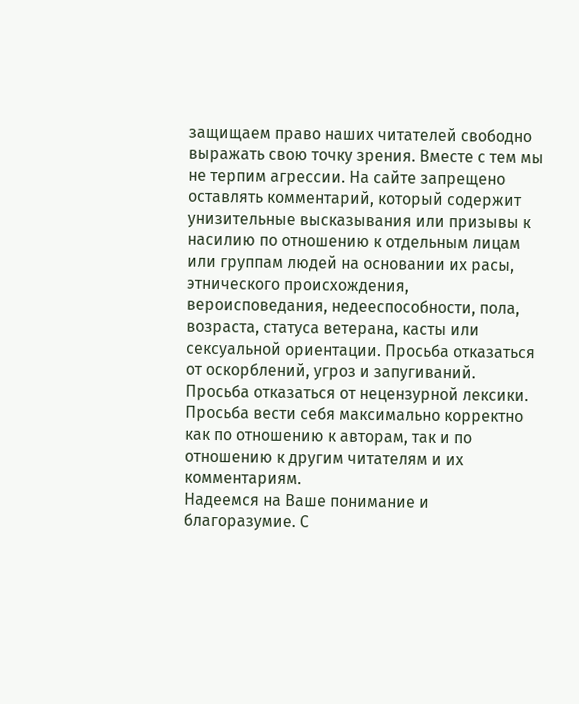защищаем право наших читателей свободно выражать свою точку зрения. Вместе с тем мы не терпим агрессии. На сайте запрещено оставлять комментарий, который содержит унизительные высказывания или призывы к насилию по отношению к отдельным лицам или группам людей на основании их расы, этнического происхождения, вероисповедания, недееспособности, пола, возраста, статуса ветерана, касты или сексуальной ориентации. Просьба отказаться от оскорблений, угроз и запугиваний. Просьба отказаться от нецензурной лексики. Просьба вести себя максимально корректно как по отношению к авторам, так и по отношению к другим читателям и их комментариям.
Надеемся на Ваше понимание и благоразумие. С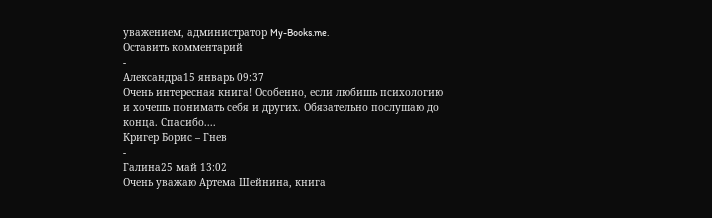уважением, администратор My-Books.me.
Оставить комментарий
-
Александра15 январь 09:37
Очень интересная книга! Особенно, если любишь психологию и хочешь понимать себя и других. Обязательно послушаю до конца. Спасибо....
Кригер Борис – Гнев
-
Галина25 май 13:02
Очень уважаю Артема Шейнина, книга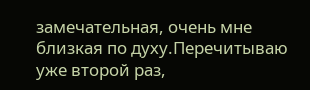замечательная, очень мне близкая по духу.Перечитываю уже второй раз,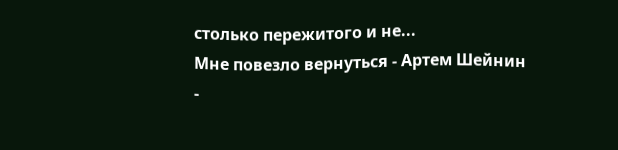столько пережитого и не...
Мне повезло вернуться - Артем Шейнин
-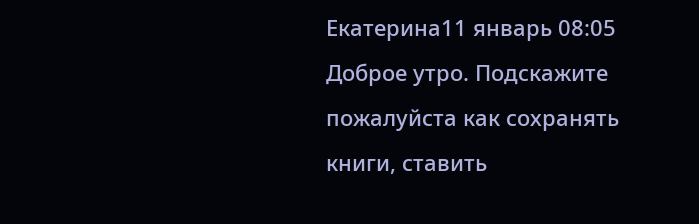Екатерина11 январь 08:05
Доброе утро. Подскажите пожалуйста как сохранять книги, ставить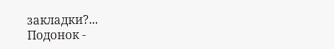закладки?...
Подонок -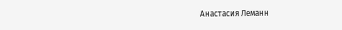Анастасия Леманн